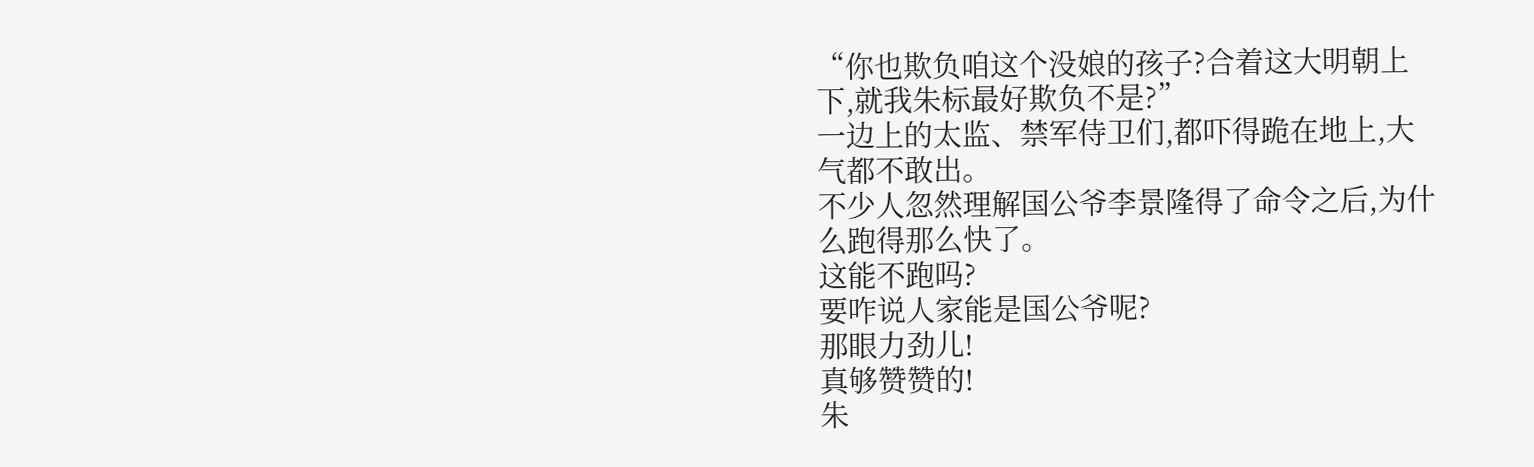“你也欺负咱这个没娘的孩子?合着这大明朝上下,就我朱标最好欺负不是?”
一边上的太监、禁军侍卫们,都吓得跪在地上,大气都不敢出。
不少人忽然理解国公爷李景隆得了命令之后,为什么跑得那么快了。
这能不跑吗?
要咋说人家能是国公爷呢?
那眼力劲儿!
真够赞赞的!
朱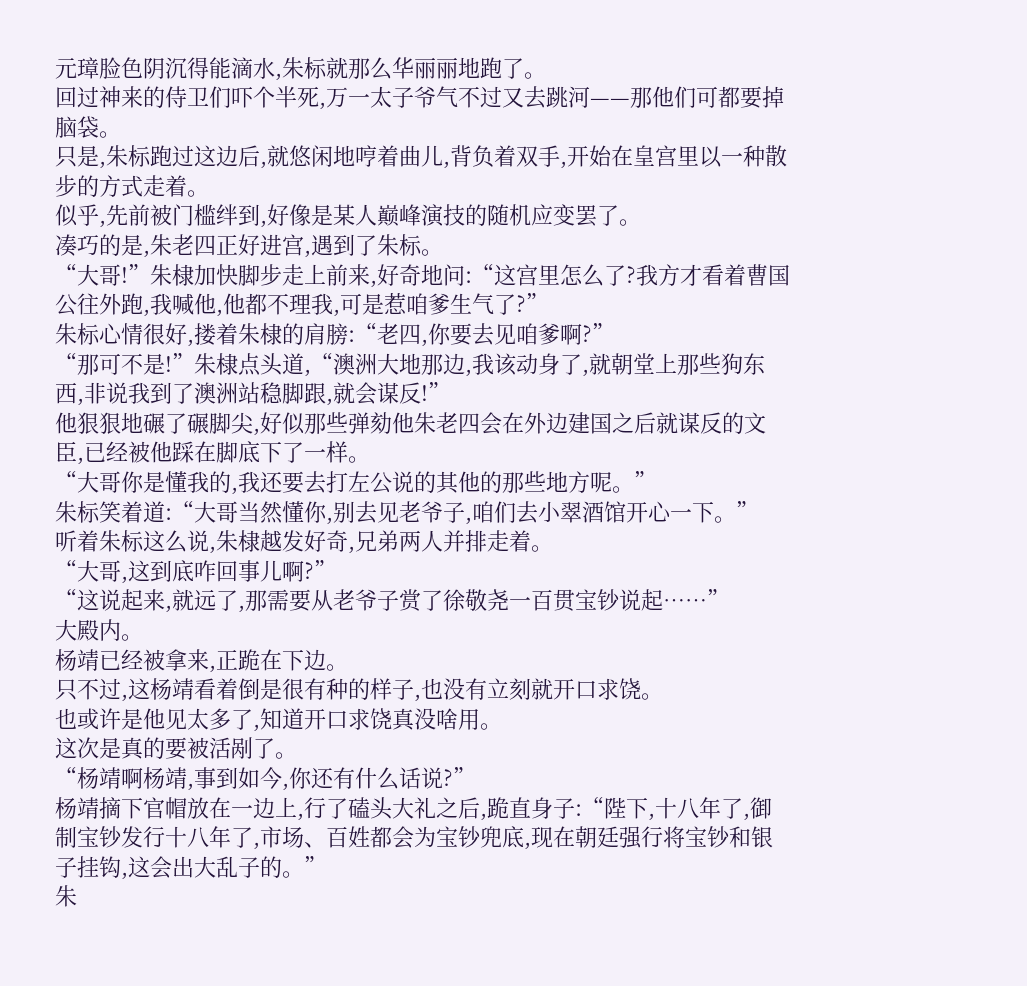元璋脸色阴沉得能滴水,朱标就那么华丽丽地跑了。
回过神来的侍卫们吓个半死,万一太子爷气不过又去跳河——那他们可都要掉脑袋。
只是,朱标跑过这边后,就悠闲地哼着曲儿,背负着双手,开始在皇宫里以一种散步的方式走着。
似乎,先前被门槛绊到,好像是某人巅峰演技的随机应变罢了。
凑巧的是,朱老四正好进宫,遇到了朱标。
“大哥!”朱棣加快脚步走上前来,好奇地问:“这宫里怎么了?我方才看着曹国公往外跑,我喊他,他都不理我,可是惹咱爹生气了?”
朱标心情很好,搂着朱棣的肩膀:“老四,你要去见咱爹啊?”
“那可不是!”朱棣点头道,“澳洲大地那边,我该动身了,就朝堂上那些狗东西,非说我到了澳洲站稳脚跟,就会谋反!”
他狠狠地碾了碾脚尖,好似那些弹劾他朱老四会在外边建国之后就谋反的文臣,已经被他踩在脚底下了一样。
“大哥你是懂我的,我还要去打左公说的其他的那些地方呢。”
朱标笑着道:“大哥当然懂你,别去见老爷子,咱们去小翠酒馆开心一下。”
听着朱标这么说,朱棣越发好奇,兄弟两人并排走着。
“大哥,这到底咋回事儿啊?”
“这说起来,就远了,那需要从老爷子赏了徐敬尧一百贯宝钞说起……”
大殿内。
杨靖已经被拿来,正跪在下边。
只不过,这杨靖看着倒是很有种的样子,也没有立刻就开口求饶。
也或许是他见太多了,知道开口求饶真没啥用。
这次是真的要被活剐了。
“杨靖啊杨靖,事到如今,你还有什么话说?”
杨靖摘下官帽放在一边上,行了磕头大礼之后,跪直身子:“陛下,十八年了,御制宝钞发行十八年了,市场、百姓都会为宝钞兜底,现在朝廷强行将宝钞和银子挂钩,这会出大乱子的。”
朱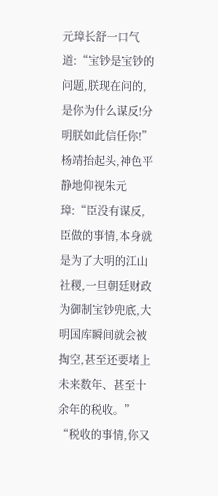元璋长舒一口气道:“宝钞是宝钞的问题,朕现在问的,是你为什么谋反!分明朕如此信任你!”
杨靖抬起头,神色平静地仰视朱元璋:“臣没有谋反,臣做的事情,本身就是为了大明的江山社稷,一旦朝廷财政为御制宝钞兜底,大明国库瞬间就会被掏空,甚至还要堵上未来数年、甚至十余年的税收。”
“税收的事情,你又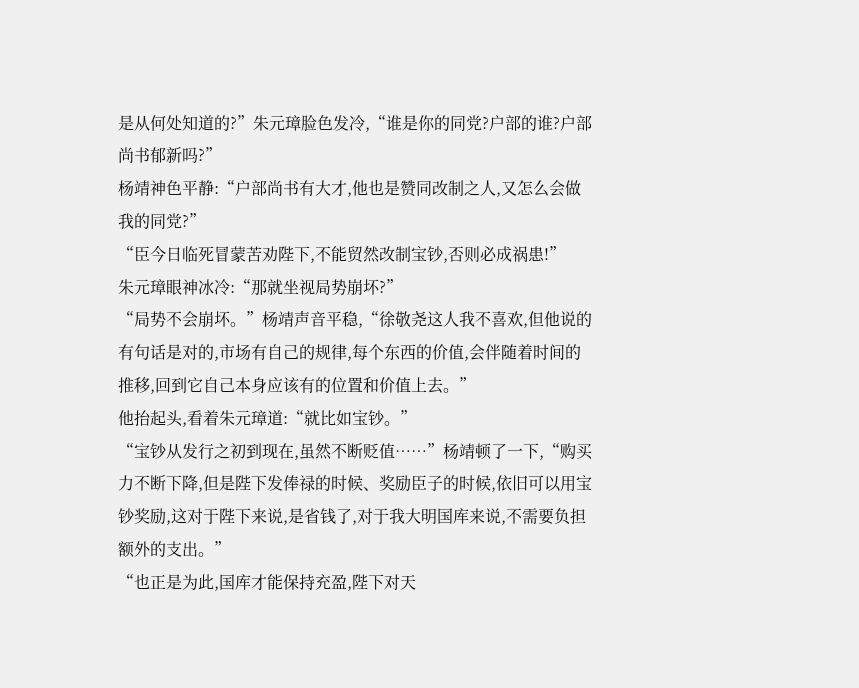是从何处知道的?”朱元璋脸色发冷,“谁是你的同党?户部的谁?户部尚书郁新吗?”
杨靖神色平静:“户部尚书有大才,他也是赞同改制之人,又怎么会做我的同党?”
“臣今日临死冒蒙苦劝陛下,不能贸然改制宝钞,否则必成祸患!”
朱元璋眼神冰冷:“那就坐视局势崩坏?”
“局势不会崩坏。”杨靖声音平稳,“徐敬尧这人我不喜欢,但他说的有句话是对的,市场有自己的规律,每个东西的价值,会伴随着时间的推移,回到它自己本身应该有的位置和价值上去。”
他抬起头,看着朱元璋道:“就比如宝钞。”
“宝钞从发行之初到现在,虽然不断贬值……”杨靖顿了一下,“购买力不断下降,但是陛下发俸禄的时候、奖励臣子的时候,依旧可以用宝钞奖励,这对于陛下来说,是省钱了,对于我大明国库来说,不需要负担额外的支出。”
“也正是为此,国库才能保持充盈,陛下对天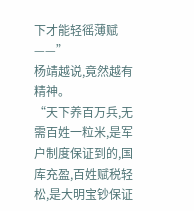下才能轻徭薄赋——”
杨靖越说,竟然越有精神。
“天下养百万兵,无需百姓一粒米,是军户制度保证到的,国库充盈,百姓赋税轻松,是大明宝钞保证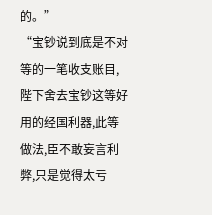的。”
“宝钞说到底是不对等的一笔收支账目,陛下舍去宝钞这等好用的经国利器,此等做法,臣不敢妄言利弊,只是觉得太亏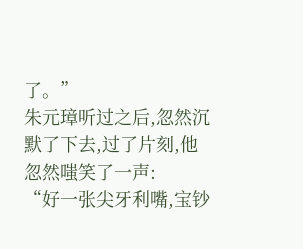了。”
朱元璋听过之后,忽然沉默了下去,过了片刻,他忽然嗤笑了一声:
“好一张尖牙利嘴,宝钞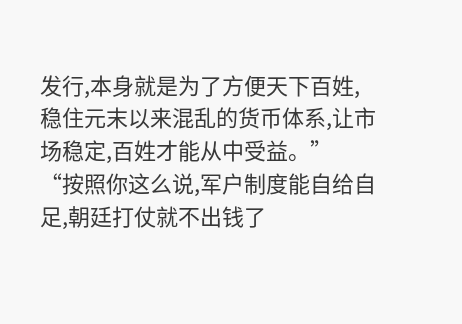发行,本身就是为了方便天下百姓,稳住元末以来混乱的货币体系,让市场稳定,百姓才能从中受益。”
“按照你这么说,军户制度能自给自足,朝廷打仗就不出钱了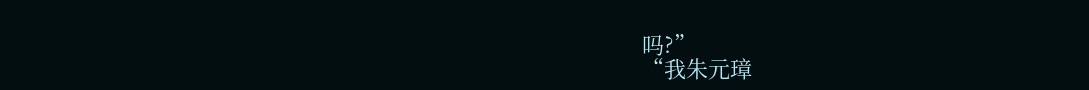吗?”
“我朱元璋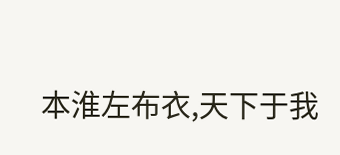本淮左布衣,天下于我